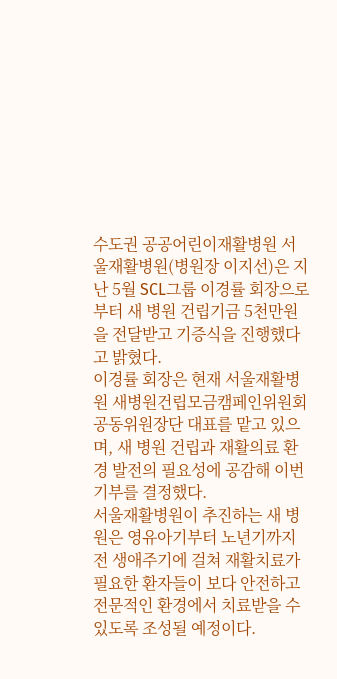수도권 공공어린이재활병원 서울재활병원(병원장 이지선)은 지난 5월 SCL그룹 이경률 회장으로부터 새 병원 건립기금 5천만원을 전달받고 기증식을 진행했다고 밝혔다.
이경률 회장은 현재 서울재활병원 새병원건립모금캠페인위원회 공동위원장단 대표를 맡고 있으며, 새 병원 건립과 재활의료 환경 발전의 필요성에 공감해 이번 기부를 결정했다.
서울재활병원이 추진하는 새 병원은 영유아기부터 노년기까지 전 생애주기에 걸쳐 재활치료가 필요한 환자들이 보다 안전하고 전문적인 환경에서 치료받을 수 있도록 조성될 예정이다.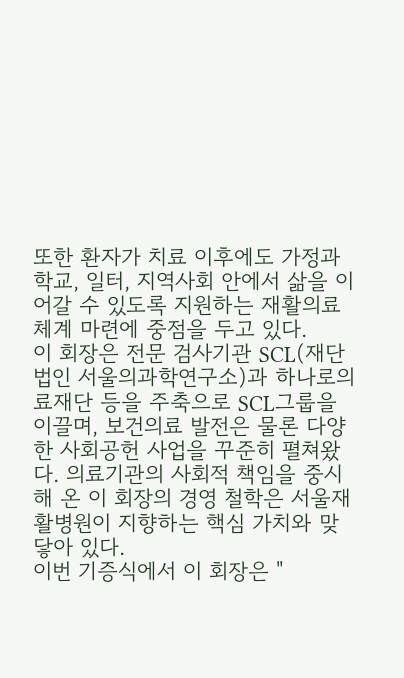또한 환자가 치료 이후에도 가정과 학교, 일터, 지역사회 안에서 삶을 이어갈 수 있도록 지원하는 재활의료 체계 마련에 중점을 두고 있다.
이 회장은 전문 검사기관 SCL(재단법인 서울의과학연구소)과 하나로의료재단 등을 주축으로 SCL그룹을 이끌며, 보건의료 발전은 물론 다양한 사회공헌 사업을 꾸준히 펼쳐왔다. 의료기관의 사회적 책임을 중시해 온 이 회장의 경영 철학은 서울재활병원이 지향하는 핵심 가치와 맞닿아 있다.
이번 기증식에서 이 회장은 "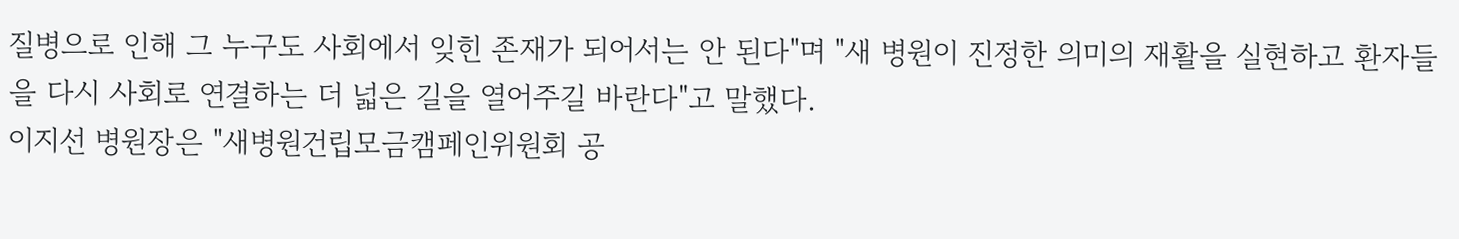질병으로 인해 그 누구도 사회에서 잊힌 존재가 되어서는 안 된다"며 "새 병원이 진정한 의미의 재활을 실현하고 환자들을 다시 사회로 연결하는 더 넓은 길을 열어주길 바란다"고 말했다.
이지선 병원장은 "새병원건립모금캠페인위원회 공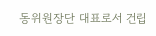동위원장단 대표로서 건립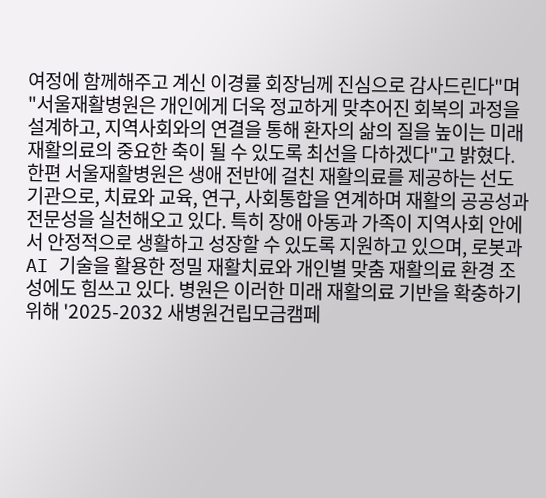여정에 함께해주고 계신 이경률 회장님께 진심으로 감사드린다"며 "서울재활병원은 개인에게 더욱 정교하게 맞추어진 회복의 과정을 설계하고, 지역사회와의 연결을 통해 환자의 삶의 질을 높이는 미래 재활의료의 중요한 축이 될 수 있도록 최선을 다하겠다"고 밝혔다.
한편 서울재활병원은 생애 전반에 걸친 재활의료를 제공하는 선도기관으로, 치료와 교육, 연구, 사회통합을 연계하며 재활의 공공성과 전문성을 실천해오고 있다. 특히 장애 아동과 가족이 지역사회 안에서 안정적으로 생활하고 성장할 수 있도록 지원하고 있으며, 로봇과 AI 기술을 활용한 정밀 재활치료와 개인별 맞춤 재활의료 환경 조성에도 힘쓰고 있다. 병원은 이러한 미래 재활의료 기반을 확충하기 위해 '2025-2032 새병원건립모금캠페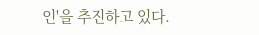인'을 추진하고 있다.